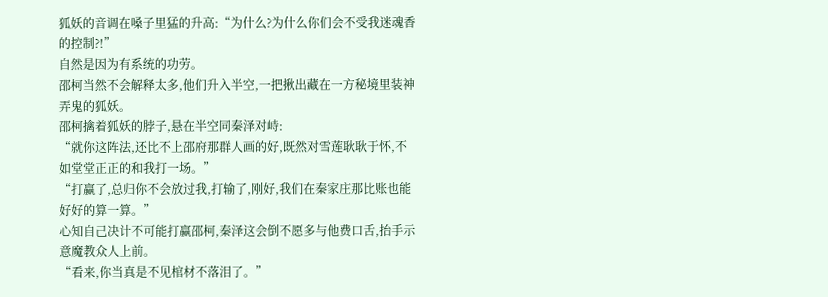狐妖的音调在嗓子里猛的升高:“为什么?为什么你们会不受我迷魂香的控制?!”
自然是因为有系统的功劳。
邵柯当然不会解释太多,他们升入半空,一把揪出藏在一方秘境里装神弄鬼的狐妖。
邵柯擒着狐妖的脖子,悬在半空同秦泽对峙:
“就你这阵法,还比不上邵府那群人画的好,既然对雪莲耿耿于怀,不如堂堂正正的和我打一场。”
“打赢了,总归你不会放过我,打输了,刚好,我们在秦家庄那比账也能好好的算一算。”
心知自己决计不可能打赢邵柯,秦泽这会倒不愿多与他费口舌,抬手示意魔教众人上前。
“看来,你当真是不见棺材不落泪了。”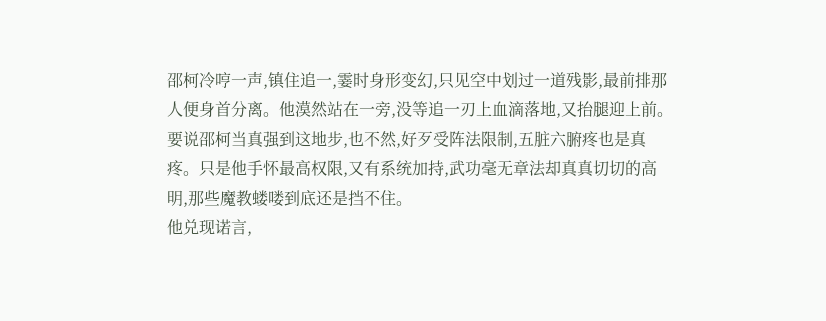邵柯冷哼一声,镇住追一,霎时身形变幻,只见空中划过一道残影,最前排那人便身首分离。他漠然站在一旁,没等追一刃上血滴落地,又抬腿迎上前。
要说邵柯当真强到这地步,也不然,好歹受阵法限制,五脏六腑疼也是真疼。只是他手怀最高权限,又有系统加持,武功毫无章法却真真切切的高明,那些魔教蝼喽到底还是挡不住。
他兑现诺言,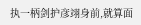执一柄剑护彦翊身前,就算面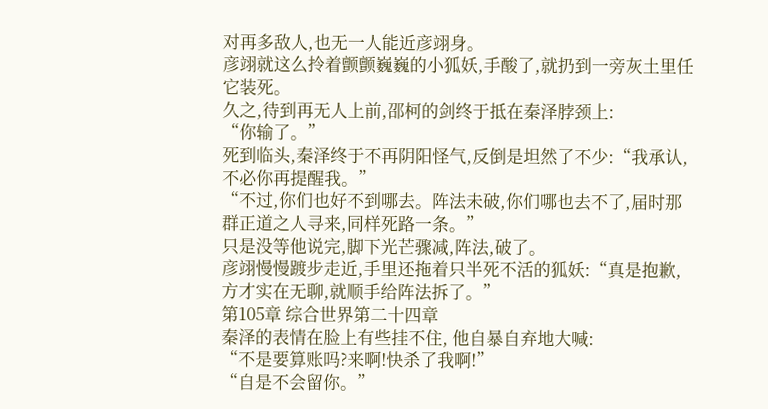对再多敌人,也无一人能近彦翊身。
彦翊就这么拎着颤颤巍巍的小狐妖,手酸了,就扔到一旁灰土里任它装死。
久之,待到再无人上前,邵柯的剑终于抵在秦泽脖颈上:
“你输了。”
死到临头,秦泽终于不再阴阳怪气,反倒是坦然了不少:“我承认,不必你再提醒我。”
“不过,你们也好不到哪去。阵法未破,你们哪也去不了,届时那群正道之人寻来,同样死路一条。”
只是没等他说完,脚下光芒骤减,阵法,破了。
彦翊慢慢踱步走近,手里还拖着只半死不活的狐妖:“真是抱歉,方才实在无聊,就顺手给阵法拆了。”
第105章 综合世界第二十四章
秦泽的表情在脸上有些挂不住, 他自暴自弃地大喊:
“不是要算账吗?来啊!快杀了我啊!”
“自是不会留你。”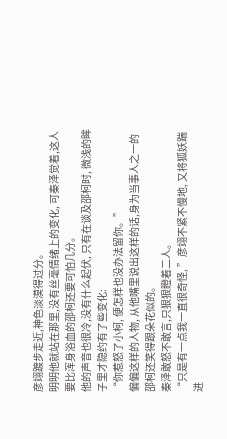彦翊踱步走近,神色淡漠得过分。
明明他就站在那里,没有丝毫情绪上的变化, 可秦泽觉着,这人要比浑身浴血的邵柯还要可怕几分。
他的声音也很冷,没有什么起伏, 只有在谈及邵柯时, 微浅的眸子里才隐约有了些变化:
“你惹怒了小柯, 便怎样也没办法留你。”
偏偏这样的人物, 从他嘴里说出这样的话,身为当事人之一的邵柯还笑得跟朵花似的。
秦泽敢怒不敢言,只狠狠瞪着二人。
“只是有一点我一直很奇怪, ”彦翊不紧不慢地, 又将狐妖踹进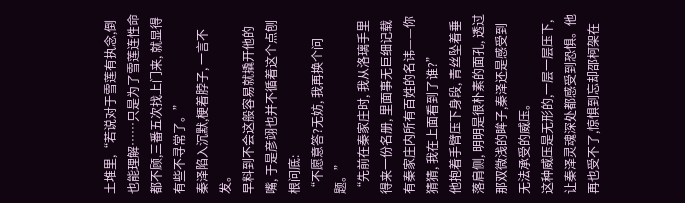土堆里,“若说对于雪莲有执念,倒也能理解……只是为了雪莲连性命都不顾,三番五次找上门来, 就显得有些不寻常了。”
秦泽陷入沉默,梗着脖子, 一言不发。
早料到不会这般容易就撬开他的嘴, 于是彦翊也并不循着这个点刨根问底:
“不愿意答?无妨, 我再换个问题。”
“先前在秦家庄时, 我从洛璃手里得来一份名册, 里面事无巨细记载有秦家庄内所有百姓的名讳——你猜猜, 我在上面看到了谁?”
他抱着手臂压下身段, 青丝坠着垂落肩侧, 明明是很朴素的面孔, 透过那双微浅的眸子,秦泽还是感受到无法承受的威压。
这种威压是无形的,一层一层压下,让秦泽灵魂深处都感受到恐惧。他再也受不了,惊惧到忘却邵柯架在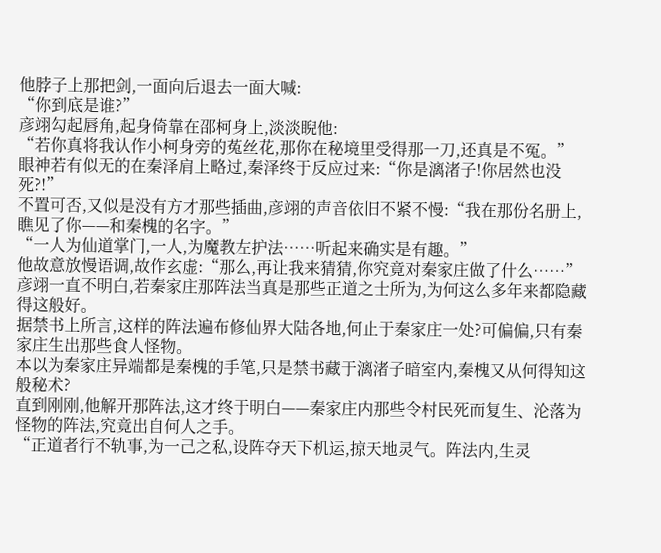他脖子上那把剑,一面向后退去一面大喊:
“你到底是谁?”
彦翊勾起唇角,起身倚靠在邵柯身上,淡淡睨他:
“若你真将我认作小柯身旁的菟丝花,那你在秘境里受得那一刀,还真是不冤。”
眼神若有似无的在秦泽肩上略过,秦泽终于反应过来:“你是漓渚子!你居然也没死?!”
不置可否,又似是没有方才那些插曲,彦翊的声音依旧不紧不慢:“我在那份名册上,瞧见了你——和秦槐的名字。”
“一人为仙道掌门,一人,为魔教左护法……听起来确实是有趣。”
他故意放慢语调,故作玄虚:“那么,再让我来猜猜,你究竟对秦家庄做了什么……”
彦翊一直不明白,若秦家庄那阵法当真是那些正道之士所为,为何这么多年来都隐藏得这般好。
据禁书上所言,这样的阵法遍布修仙界大陆各地,何止于秦家庄一处?可偏偏,只有秦家庄生出那些食人怪物。
本以为秦家庄异端都是秦槐的手笔,只是禁书藏于漓渚子暗室内,秦槐又从何得知这般秘术?
直到刚刚,他解开那阵法,这才终于明白——秦家庄内那些令村民死而复生、沦落为怪物的阵法,究竟出自何人之手。
“正道者行不轨事,为一己之私,设阵夺天下机运,掠天地灵气。阵法内,生灵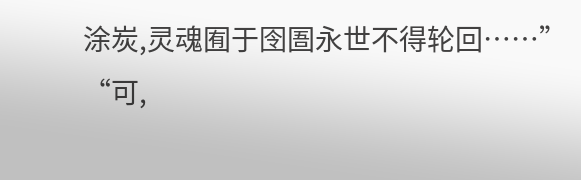涂炭,灵魂囿于囹圄永世不得轮回……”
“可,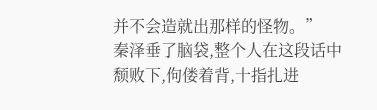并不会造就出那样的怪物。”
秦泽垂了脑袋,整个人在这段话中颓败下,佝偻着背,十指扎进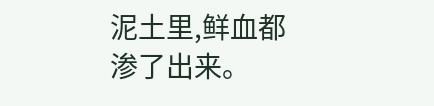泥土里,鲜血都渗了出来。